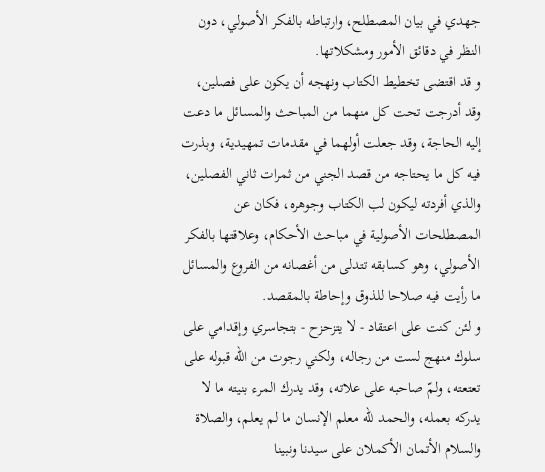جهدي في بيان المصطلح، وارتباطه بالفكر الأصولي، دون النظر في دقائق الأمور ومشكلاتها.
و قد اقتضى تخطيط الكتاب ونهجه أن يكون على فصلين، وقد أدرجت تحت كل منهما من المباحث والمسائل ما دعت إليه الحاجة، وقد جعلت أولهما في مقدمات تمهيدية، وبذرت فيه كل ما يحتاجه من قصد الجني من ثمرات ثاني الفصلين، والذي أفردته ليكون لب الكتاب وجوهره، فكان عن المصطلحات الأصولية في مباحث الأحكام، وعلاقتها بالفكر الأصولي، وهو كسابقه تتدلى من أغصانه من الفروع والمسائل ما رأيت فيه صلاحا للذوق وإحاطة بالمقصد.
و لئن كنت على اعتقاد - لا يتزحزح - بتجاسري وإقدامي على سلوك منهج لست من رجاله، ولكني رجوت من اللّه قبوله على تعتعته، ولمّ صاحبه على علاته، وقد يدرك المرء بنيته ما لا يدركه بعمله، والحمد للّه معلم الإنسان ما لم يعلم، والصلاة والسلام الأتمان الأكملان على سيدنا ونبينا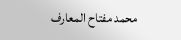محمد مفتاح المعارف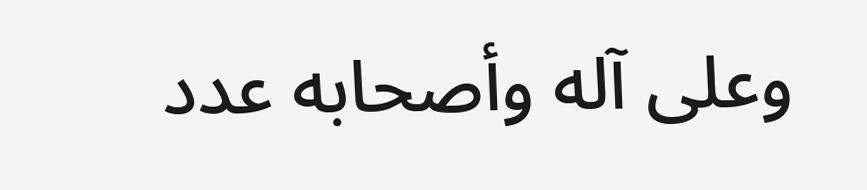وعلى آله وأصحابه عدد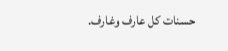حسنات كل عارف وغارف.